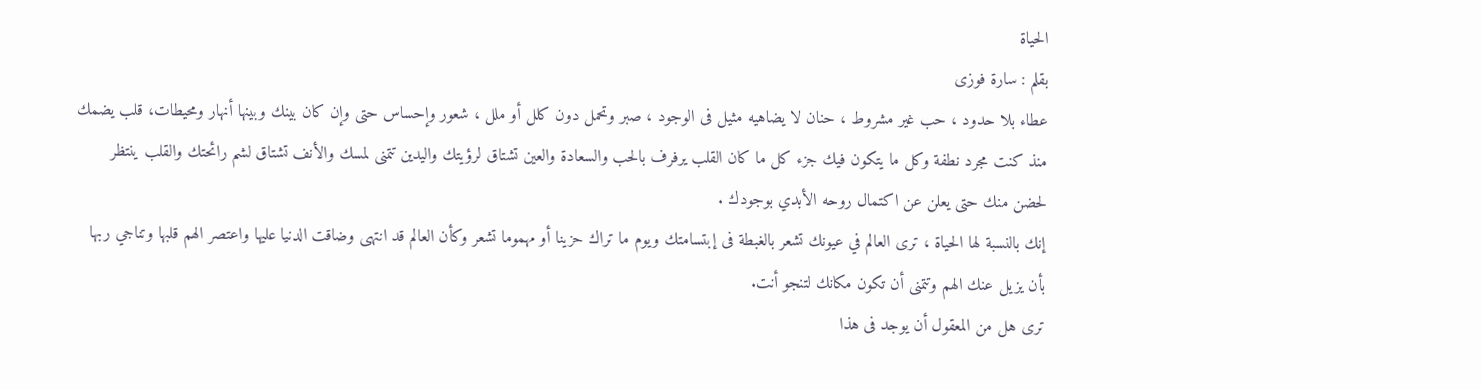الحياة
بقلم : سارة فوزى
عطاء بلا حدود ، حب غير مشروط ، حنان لا يضاهيه مثيل فى الوجود ، صبر وتحمل دون كلل أو ملل ، شعور وإحساس حتى وإن كان بينك وبينها أنهار ومحيطات، قلب يضمك منذ كنت مجرد نطفة وكل ما يتكون فيك جزء كل ما كان القلب يرفرف بالحب والسعادة والعين تشتاق لرؤيتك واليدين تتمنى لمسك والأنف تشتاق لشم رائحتك والقلب ينتظر لحضن منك حتى يعلن عن اكتمال روحه الأبدي بوجودك .
إنك بالنسبة لها الحياة ، ترى العالم في عيونك تشعر بالغبطة فى إبتسامتك ويوم ما تراك حزينا أو مهموما تشعر وكأن العالم قد انتهى وضاقت الدنيا عليها واعتصر الهم قلبها وتناجي ربها بأن يزيل عنك الهم وتتمنى أن تكون مكانك لتنجو أنت.
ترى هل من المعقول أن يوجد فى هذا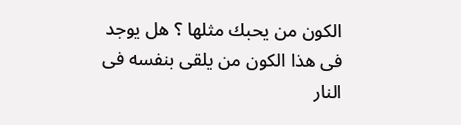الكون من يحبك مثلها ؟ هل يوجد فى هذا الكون من يلقى بنفسه فى النار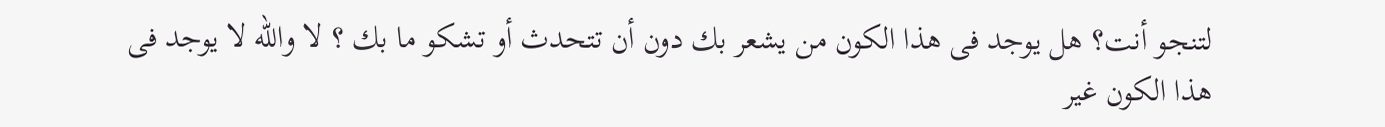لتنجو أنت؟ هل يوجد فى هذا الكون من يشعر بك دون أن تتحدث أو تشكو ما بك ؟ لا والله لا يوجد فى هذا الكون غير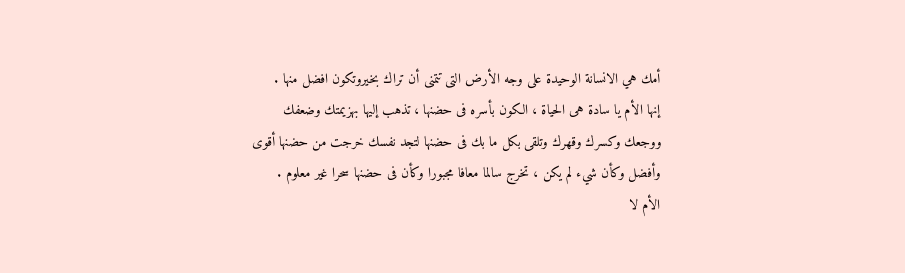أمك هي الانسانة الوحيدة على وجه الأرض التى تتمنى أن تراك بخيروتكون افضل منها .
إنها الأم يا سادة هى الحياة ، الكون بأسره فى حضنها ، تذهب إليها بهزيمتك وضعفك ووجعك وكسرك وقهرك وتلقى بكل ما بك فى حضنها لتجد نفسك خرجت من حضنها أقوى وأفضل وكأن شيء لم يكن ، تخرج سالما معافا مجبورا وكأن فى حضنها سحرا غير معلوم .
الأم لا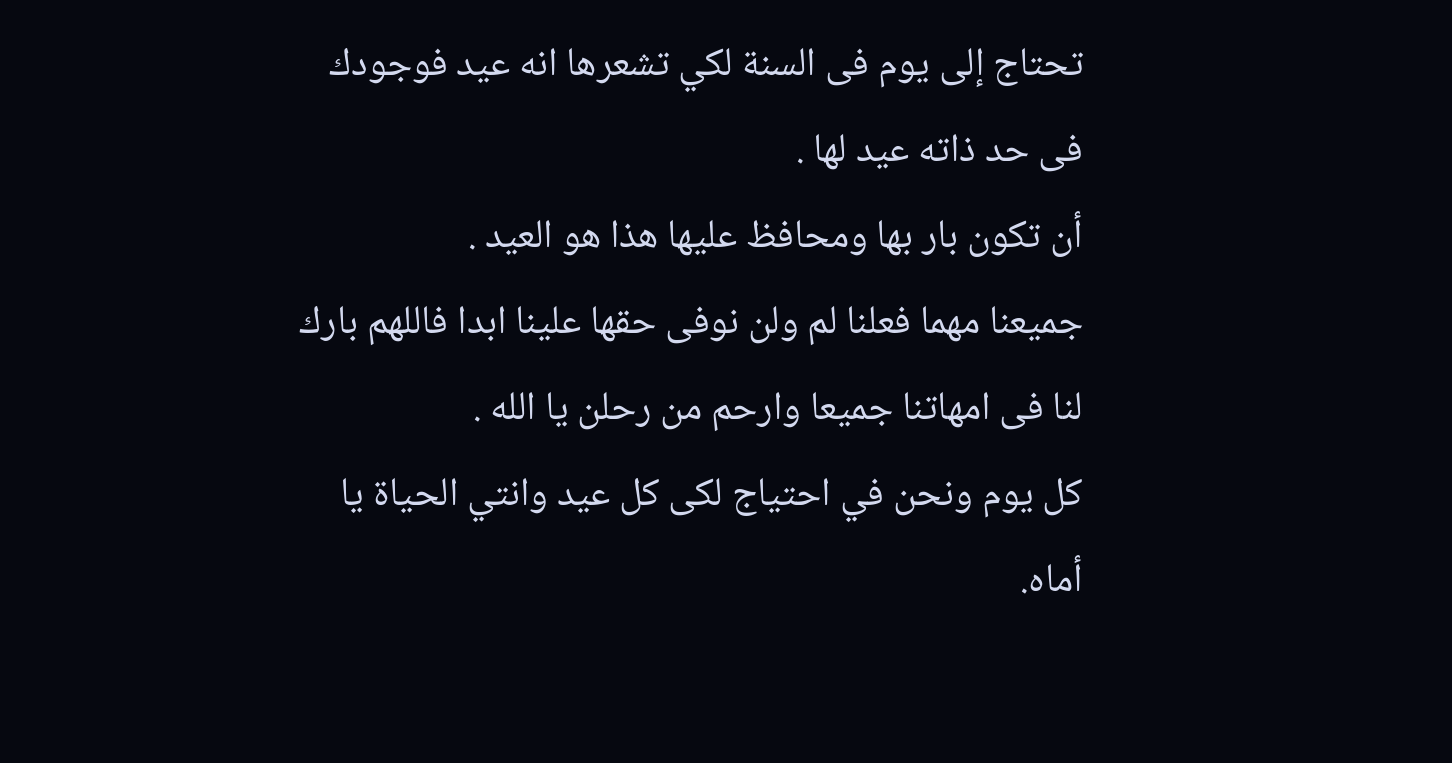تحتاج إلى يوم فى السنة لكي تشعرها انه عيد فوجودك فى حد ذاته عيد لها .
أن تكون بار بها ومحافظ عليها هذا هو العيد .
جميعنا مهما فعلنا لم ولن نوفى حقها علينا ابدا فاللهم بارك لنا فى امهاتنا جميعا وارحم من رحلن يا الله .
كل يوم ونحن في احتياج لكى كل عيد وانتي الحياة يا أماه.